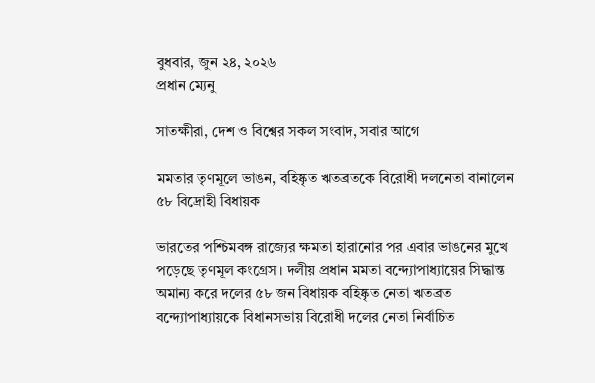বুধবার, জুন ২৪, ২০২৬
প্রধান ম্যেনু

সাতক্ষীরা, দেশ ও বিশ্বের সকল সংবাদ, সবার আগে

মমতার তৃণমূলে ভাঙন, বহিষ্কৃত ঋতব্রতকে বিরোধী দলনেতা বানালেন ৫৮ বিদ্রোহী বিধায়ক

ভারতের পশ্চিমবঙ্গ রাজ্যের ক্ষমতা হারানোর পর এবার ভাঙনের মুখে পড়েছে তৃণমূল কংগ্রেস। দলীয় প্রধান মমতা বন্দ্যোপাধ্যায়ের সিদ্ধান্ত অমান্য করে দলের ৫৮ জন বিধায়ক বহিষ্কৃত নেতা ঋতব্রত বন্দ্যোপাধ্যায়কে বিধানসভায় বিরোধী দলের নেতা নির্বাচিত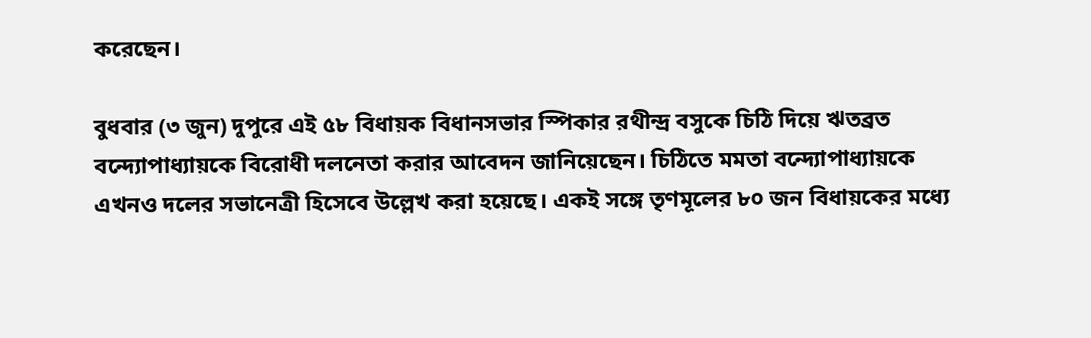করেছেন।

বুধবার (৩ জুন) দুপুরে এই ৫৮ বিধায়ক বিধানসভার স্পিকার রথীন্দ্র বসুকে চিঠি দিয়ে ঋতব্রত বন্দ্যোপাধ্যায়কে বিরোধী দলনেতা করার আবেদন জানিয়েছেন। চিঠিতে মমতা বন্দ্যোপাধ্যায়কে এখনও দলের সভানেত্রী হিসেবে উল্লেখ করা হয়েছে। একই সঙ্গে তৃণমূলের ৮০ জন বিধায়কের মধ্যে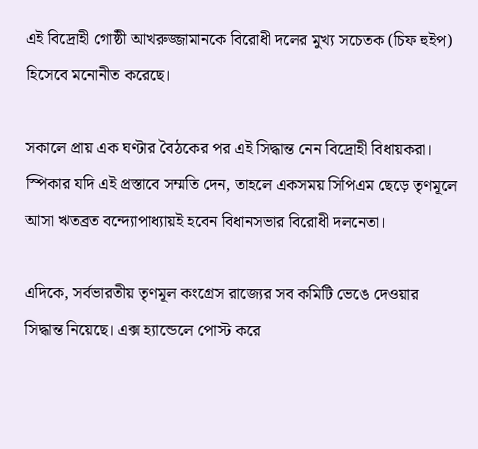এই বিদ্রোহী গোষ্ঠী আখরুজ্জামানকে বিরোধী দলের মুখ্য সচেতক (চিফ হুইপ) হিসেবে মনোনীত করেছে।

সকালে প্রায় এক ঘণ্টার বৈঠকের পর এই সিদ্ধান্ত নেন বিদ্রোহী বিধায়করা। স্পিকার যদি এই প্রস্তাবে সম্মতি দেন, তাহলে একসময় সিপিএম ছেড়ে তৃণমূলে আসা ঋতব্রত বন্দ্যোপাধ্যায়ই হবেন বিধানসভার বিরোধী দলনেতা।

এদিকে, সর্বভারতীয় তৃণমূল কংগ্রেস রাজ্যের সব কমিটি ভেঙে দেওয়ার সিদ্ধান্ত নিয়েছে। এক্স হ্যান্ডেলে পোস্ট করে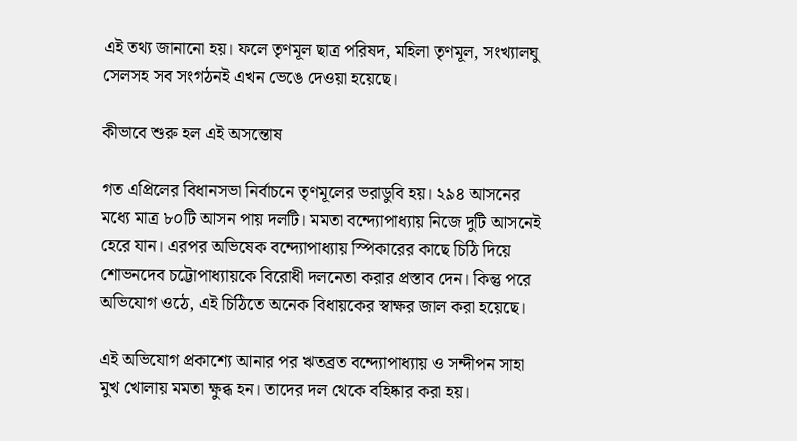এই তথ্য জানানো হয়। ফলে তৃণমূল ছাত্র পরিষদ, মহিলা তৃণমূল, সংখ্যালঘু সেলসহ সব সংগঠনই এখন ভেঙে দেওয়া হয়েছে।

কীভাবে শুরু হল এই অসন্তোষ

গত এপ্রিলের বিধানসভা নির্বাচনে তৃণমূলের ভরাডুবি হয়। ২৯৪ আসনের মধ্যে মাত্র ৮০টি আসন পায় দলটি। মমতা বন্দ্যোপাধ্যায় নিজে দুটি আসনেই হেরে যান। এরপর অভিষেক বন্দ্যোপাধ্যায় স্পিকারের কাছে চিঠি দিয়ে শোভনদেব চট্টোপাধ্যায়কে বিরোধী দলনেতা করার প্রস্তাব দেন। কিন্তু পরে অভিযোগ ওঠে, এই চিঠিতে অনেক বিধায়কের স্বাক্ষর জাল করা হয়েছে।

এই অভিযোগ প্রকাশ্যে আনার পর ঋতব্রত বন্দ্যোপাধ্যায় ও সন্দীপন সাহা মুখ খোলায় মমতা ক্ষুব্ধ হন। তাদের দল থেকে বহিষ্কার করা হয়।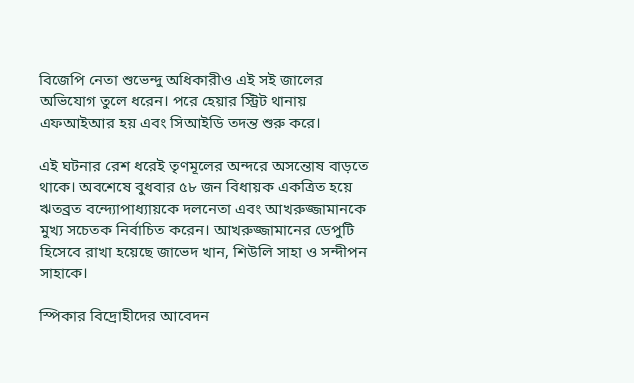বিজেপি নেতা শুভেন্দু অধিকারীও এই সই জালের অভিযোগ তুলে ধরেন। পরে হেয়ার স্ট্রিট থানায় এফআইআর হয় এবং সিআইডি তদন্ত শুরু করে।

এই ঘটনার রেশ ধরেই তৃণমূলের অন্দরে অসন্তোষ বাড়তে থাকে। অবশেষে বুধবার ৫৮ জন বিধায়ক একত্রিত হয়ে ঋতব্রত বন্দ্যোপাধ্যায়কে দলনেতা এবং আখরুজ্জামানকে মুখ্য সচেতক নির্বাচিত করেন। আখরুজ্জামানের ডেপুটি হিসেবে রাখা হয়েছে জাভেদ খান, শিউলি সাহা ও সন্দীপন সাহাকে।

স্পিকার বিদ্রোহীদের আবেদন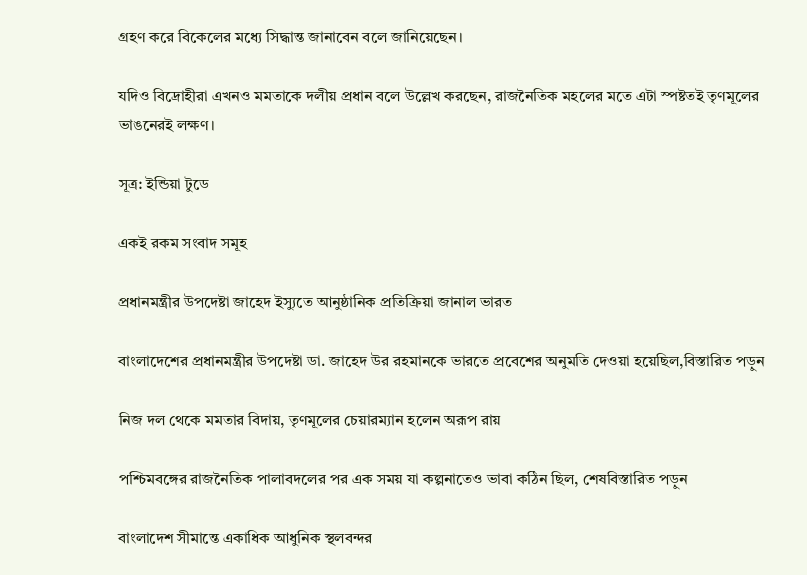গ্রহণ করে বিকেলের মধ্যে সিদ্ধান্ত জানাবেন বলে জানিয়েছেন।

যদিও বিদ্রোহীরা এখনও মমতাকে দলীয় প্রধান বলে উল্লেখ করছেন, রাজনৈতিক মহলের মতে এটা স্পষ্টতই তৃণমূলের ভাঙনেরই লক্ষণ।

সূত্র: ইন্ডিয়া টুডে

একই রকম সংবাদ সমূহ

প্রধানমন্ত্রীর উপদেষ্টা জাহেদ ইস্যুতে আনুষ্ঠানিক প্রতিক্রিয়া জানাল ভারত

বাংলাদেশের প্রধানমন্ত্রীর উপদেষ্টা ডা. জাহেদ উর রহমানকে ভারতে প্রবেশের অনুমতি দেওয়া হয়েছিল,বিস্তারিত পড়ুন

নিজ দল থেকে মমতার বিদায়, তৃণমূলের চেয়ারম্যান হলেন অরূপ রায়

পশ্চিমবঙ্গের রাজনৈতিক পালাবদলের পর এক সময় যা কল্পনাতেও ভাবা কঠিন ছিল, শেষবিস্তারিত পড়ুন

বাংলাদেশ সীমান্তে একাধিক আধুনিক স্থলবন্দর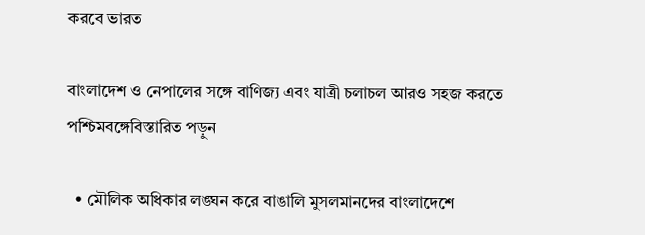করবে ভারত

বাংলাদেশ ও নেপালের সঙ্গে বাণিজ্য এবং যাত্রী চলাচল আরও সহজ করতে পশ্চিমবঙ্গেবিস্তারিত পড়ুন

  • মৌলিক অধিকার লঙ্ঘন করে বাঙালি মুসলমানদের বাংলাদেশে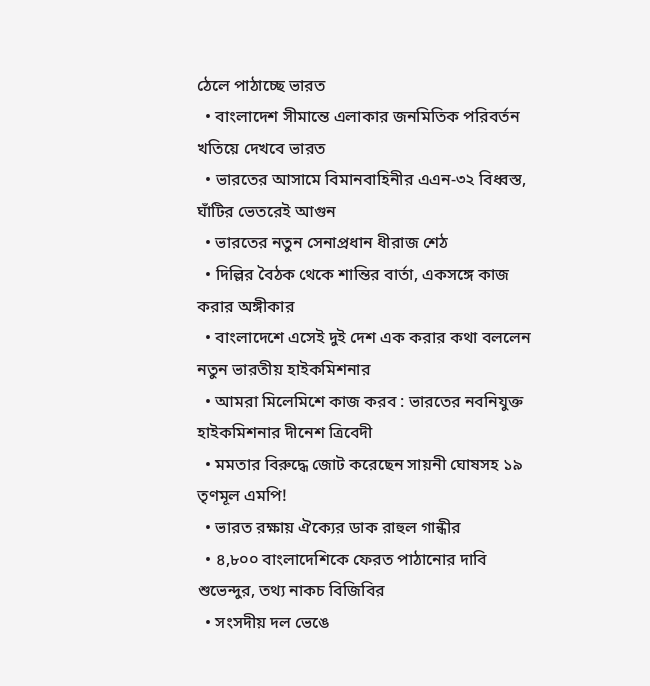ঠেলে পাঠাচ্ছে ভারত
  • বাংলাদেশ সীমান্তে এলাকার জনমিতিক পরিবর্তন খতিয়ে দেখবে ভারত
  • ভারতের আসামে বিমানবাহিনীর এএন-৩২ বিধ্বস্ত, ঘাঁটির ভেতরেই আগুন
  • ভারতের নতুন সেনাপ্রধান ধীরাজ শেঠ
  • দিল্লির বৈঠক থেকে শান্তির বার্তা, একসঙ্গে কাজ করার অঙ্গীকার
  • বাংলাদেশে এসেই দুই দেশ এক করার কথা বললেন নতুন ভারতীয় হাইকমিশনার
  • আমরা মিলেমিশে কাজ করব : ভারতের নবনিযুক্ত হাইকমিশনার দীনেশ ত্রিবেদী
  • মমতার বিরুদ্ধে জোট করেছেন সায়নী ঘোষসহ ১৯ তৃণমূল এমপি!
  • ভারত রক্ষায় ঐক্যের ডাক রাহুল গান্ধীর
  • ৪,৮০০ বাংলাদেশিকে ফেরত পাঠানোর দাবি শুভেন্দুর, তথ্য নাকচ বিজিবির
  • সংসদীয় দল ভেঙে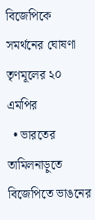বিজেপিকে সমর্থনের ঘোষণা তৃণমূলের ২০ এমপির
  • ভারতের তামিলনাড়ুতে বিজেপিতে ভাঙনের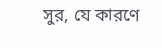সুর, যে কারণে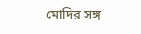মোদির সঙ্গ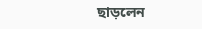ছাড়লেন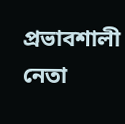প্রভাবশালী নেতা